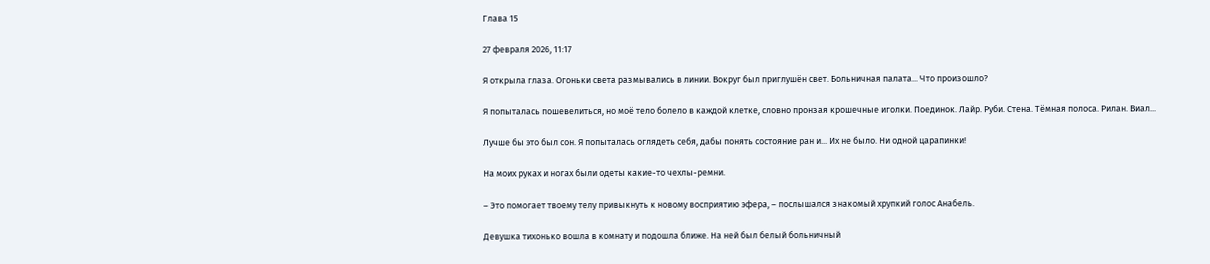Глава 15

27 февраля 2026, 11:17

Я открыла глаза. Огоньки света размывались в линии. Вокруг был приглушён свет. Больничная палата... Что произошло?

Я попыталась пошевелиться, но моё тело болело в каждой клетке, словно пронзая крошечные иголки. Поединок. Лайр. Руби. Стена. Тёмная полоса. Рилан. Виал...

Лучше бы это был сон. Я попыталась оглядеть себя, дабы понять состояние ран и... Их не было. Ни одной царапинки!

На моих руках и ногах были одеты какие-то чехлы-ремни.

– Это помогает твоему телу привыкнуть к новому восприятию эфера, – послышался знакомый хрупкий голос Анабель.

Девушка тихонько вошла в комнату и подошла ближе. На ней был белый больничный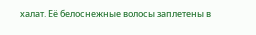халат. Её белоснежные волосы заплетены в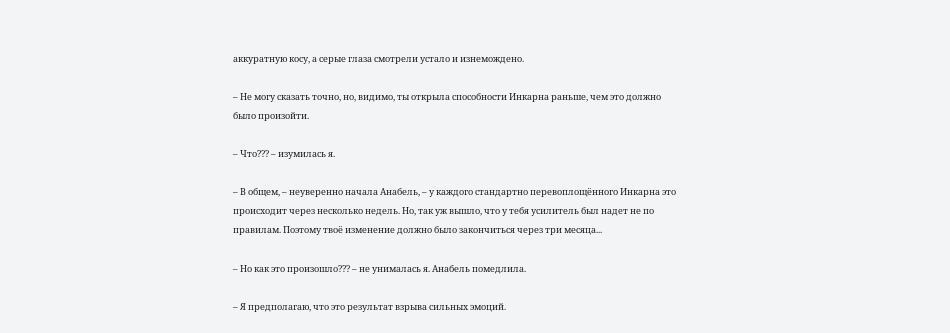аккуратную косу, а серые глаза смотрели устало и изнемождено.

– Не могу сказать точно, но, видимо, ты открыла способности Инкарна раньше, чем это должно было произойти.

– Что??? – изумилась я.

– В общем, – неуверенно начала Анабель, – у каждого стандартно перевоплощённого Инкарна это происходит через несколько недель. Но, так уж вышло, что у тебя усилитель был надет не по правилам. Поэтому твоё изменение должно было закончиться через три месяца...

– Но как это произошло??? – не унималась я. Анабель помедлила.

– Я предполагаю, что это результат взрыва сильных эмоций.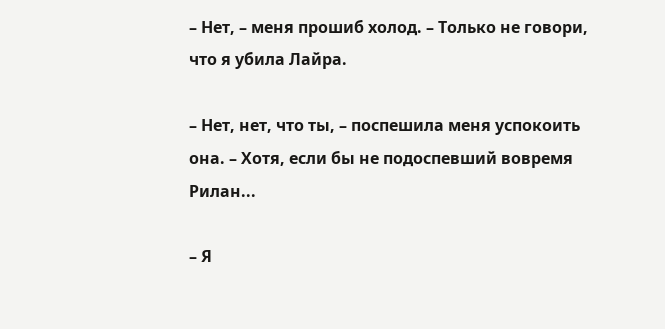– Нет, – меня прошиб холод. – Только не говори, что я убила Лайра.

– Нет, нет, что ты, – поспешила меня успокоить она. – Хотя, если бы не подоспевший вовремя Рилан...

– Я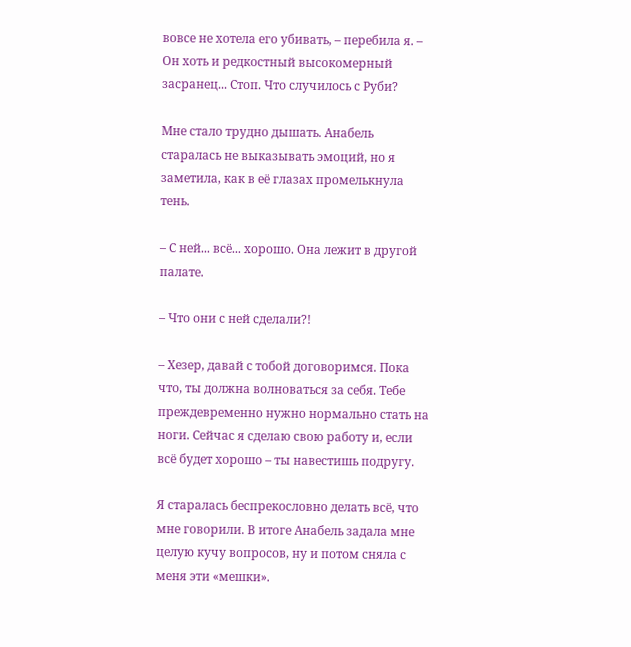вовсе не хотела его убивать, – перебила я. – Он хоть и редкостный высокомерный засранец... Стоп. Что случилось с Руби?

Мне стало трудно дышать. Анабель старалась не выказывать эмоций, но я заметила, как в её глазах промелькнула тень.

– С ней... всё... хорошо. Она лежит в другой палате.

– Что они с ней сделали?!

– Хезер, давай с тобой договоримся. Пока что, ты должна волноваться за себя. Тебе преждевременно нужно нормально стать на ноги. Сейчас я сделаю свою работу и, если всё будет хорошо – ты навестишь подругу.

Я старалась беспрекословно делать всё, что мне говорили. В итоге Анабель задала мне целую кучу вопросов, ну и потом сняла с меня эти «мешки».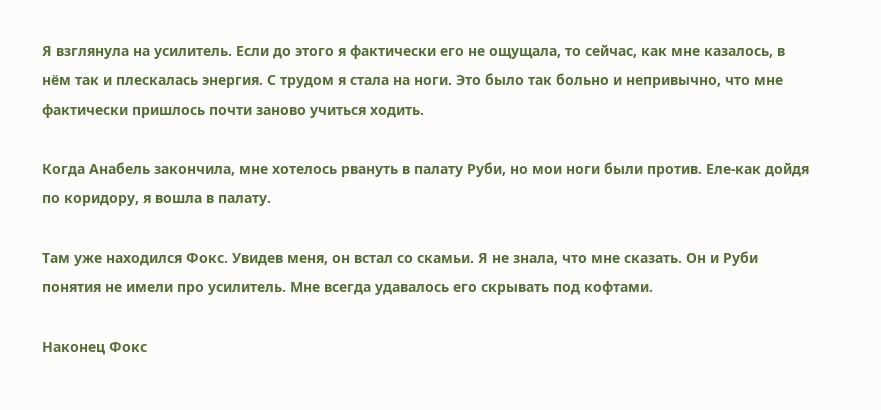Я взглянула на усилитель. Если до этого я фактически его не ощущала, то сейчас, как мне казалось, в нём так и плескалась энергия. С трудом я стала на ноги. Это было так больно и непривычно, что мне фактически пришлось почти заново учиться ходить.

Когда Анабель закончила, мне хотелось рвануть в палату Руби, но мои ноги были против. Еле-как дойдя по коридору, я вошла в палату.

Там уже находился Фокс. Увидев меня, он встал со скамьи. Я не знала, что мне сказать. Он и Руби понятия не имели про усилитель. Мне всегда удавалось его скрывать под кофтами.

Наконец Фокс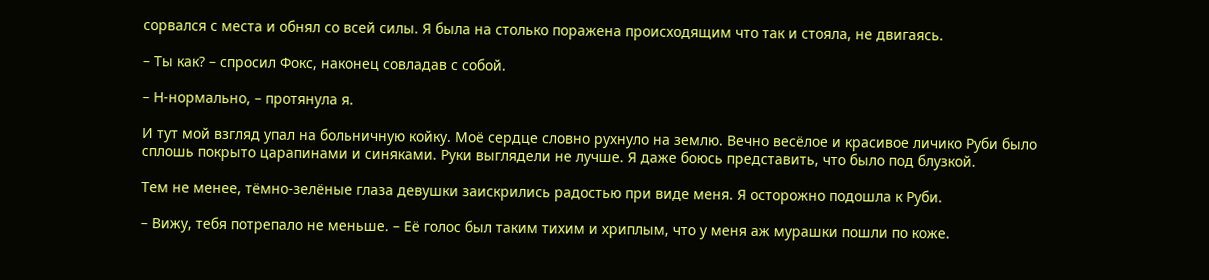сорвался с места и обнял со всей силы. Я была на столько поражена происходящим что так и стояла, не двигаясь.

– Ты как? – спросил Фокс, наконец совладав с собой.

– Н-нормально, – протянула я.

И тут мой взгляд упал на больничную койку. Моё сердце словно рухнуло на землю. Вечно весёлое и красивое личико Руби было сплошь покрыто царапинами и синяками. Руки выглядели не лучше. Я даже боюсь представить, что было под блузкой.

Тем не менее, тёмно-зелёные глаза девушки заискрились радостью при виде меня. Я осторожно подошла к Руби.

– Вижу, тебя потрепало не меньше. – Её голос был таким тихим и хриплым, что у меня аж мурашки пошли по коже.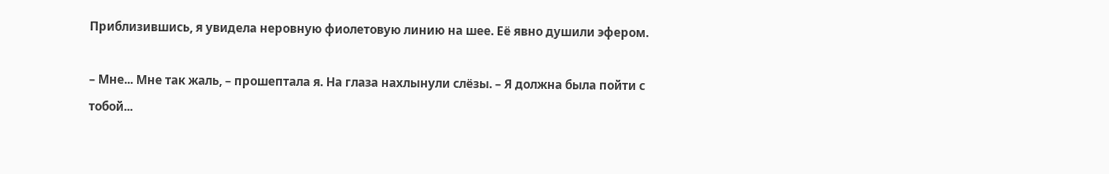Приблизившись, я увидела неровную фиолетовую линию на шее. Её явно душили эфером.

– Мне... Мне так жаль, – прошептала я. На глаза нахлынули слёзы. – Я должна была пойти с тобой...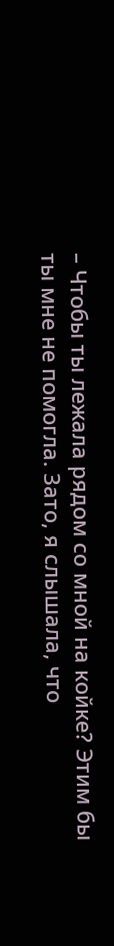– Чтобы ты лежала рядом со мной на койке? Этим бы ты мне не помогла. Зато, я слышала, что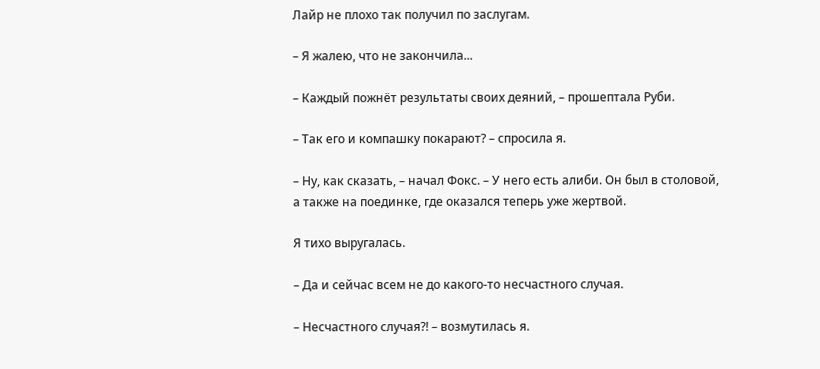Лайр не плохо так получил по заслугам.

– Я жалею, что не закончила...

– Каждый пожнёт результаты своих деяний, – прошептала Руби.

– Так его и компашку покарают? – спросила я.

– Ну, как сказать, – начал Фокс. – У него есть алиби. Он был в столовой, а также на поединке, где оказался теперь уже жертвой.

Я тихо выругалась.

– Да и сейчас всем не до какого-то несчастного случая.

– Несчастного случая?! – возмутилась я.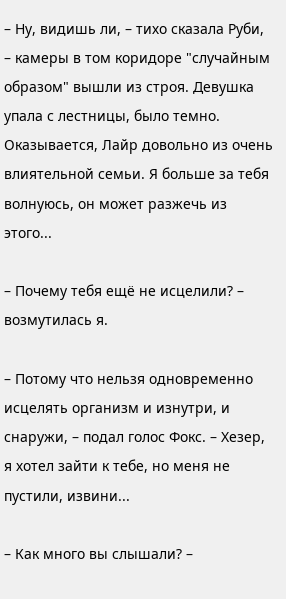– Ну, видишь ли, – тихо сказала Руби, – камеры в том коридоре "случайным образом" вышли из строя. Девушка упала с лестницы, было темно. Оказывается, Лайр довольно из очень влиятельной семьи. Я больше за тебя волнуюсь, он может разжечь из этого...

– Почему тебя ещё не исцелили? – возмутилась я.

– Потому что нельзя одновременно исцелять организм и изнутри, и снаружи, – подал голос Фокс. – Хезер, я хотел зайти к тебе, но меня не пустили, извини...

– Как много вы слышали? –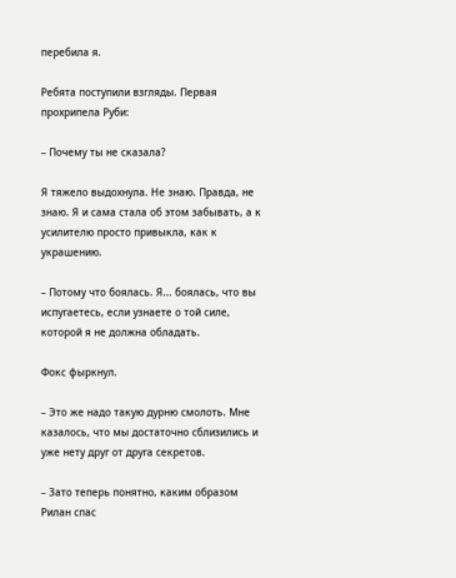перебила я.

Ребята поступили взгляды. Первая прохрипела Руби:

– Почему ты не сказала?

Я тяжело выдохнула. Не знаю. Правда, не знаю. Я и сама стала об этом забывать, а к усилителю просто привыкла, как к украшению.

– Потому что боялась. Я... боялась, что вы испугаетесь, если узнаете о той силе, которой я не должна обладать.

Фокс фыркнул.

– Это же надо такую дурню смолоть. Мне казалось, что мы достаточно сблизились и уже нету друг от друга секретов.

– Зато теперь понятно, каким образом Рилан спас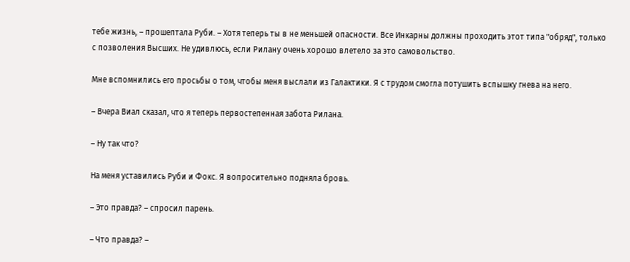тебе жизнь, – прошептала Руби. – Хотя теперь ты в не меньшей опасности. Все Инкарны должны проходить этот типа "обряд", только с позволения Высших. Не удивлюсь, если Рилану очень хорошо влетело за это самовольство.

Мне вспомнились его просьбы о том, чтобы меня выслали из Галактики. Я с трудом смогла потушить вспышку гнева на него.

– Вчера Виал сказал, что я теперь первостепенная забота Рилана.

– Ну так что?

На меня уставились Руби и Фокс. Я вопросительно подняла бровь.

– Это правда? – спросил парень.

– Что правда? –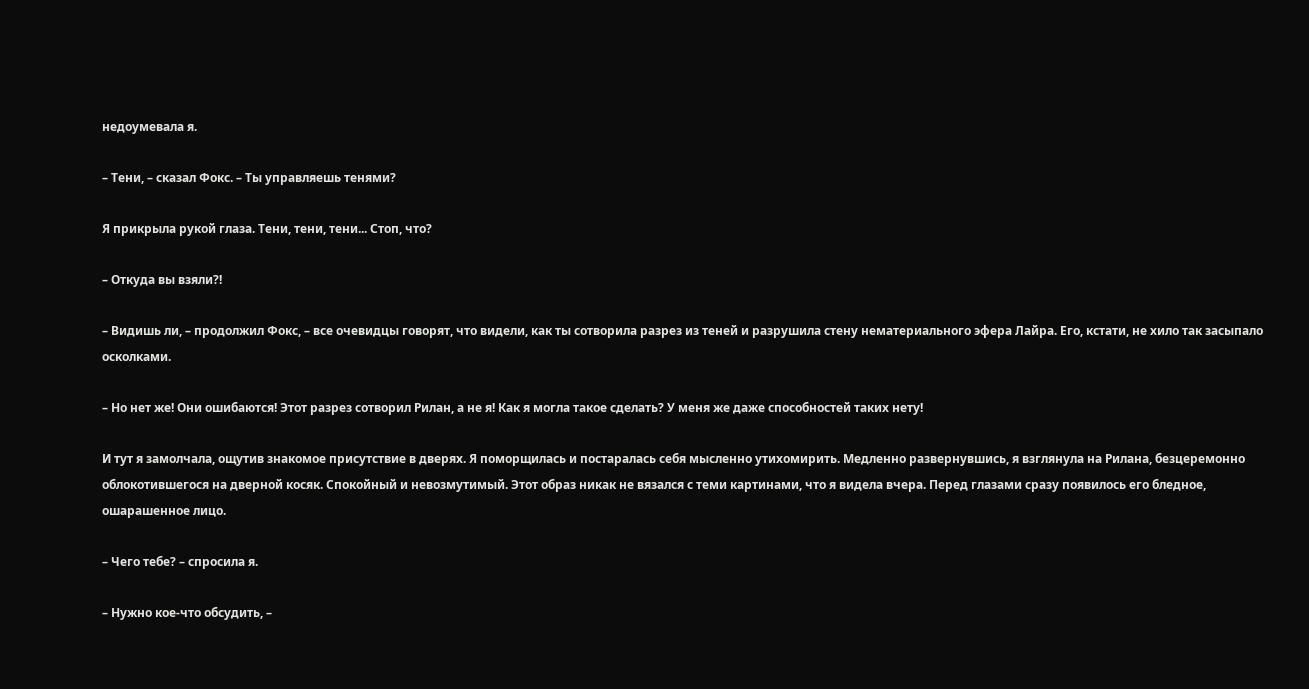недоумевала я.

– Тени, – сказал Фокс. – Ты управляешь тенями?

Я прикрыла рукой глаза. Тени, тени, тени... Стоп, что?

– Откуда вы взяли?!

– Видишь ли, – продолжил Фокс, – все очевидцы говорят, что видели, как ты сотворила разрез из теней и разрушила стену нематериального эфера Лайра. Его, кстати, не хило так засыпало осколками.

– Но нет же! Они ошибаются! Этот разрез сотворил Рилан, а не я! Как я могла такое сделать? У меня же даже способностей таких нету!

И тут я замолчала, ощутив знакомое присутствие в дверях. Я поморщилась и постаралась себя мысленно утихомирить. Медленно развернувшись, я взглянула на Рилана, безцеремонно облокотившегося на дверной косяк. Спокойный и невозмутимый. Этот образ никак не вязался с теми картинами, что я видела вчера. Перед глазами сразу появилось его бледное, ошарашенное лицо.

– Чего тебе? – спросила я.

– Нужно кое-что обсудить, –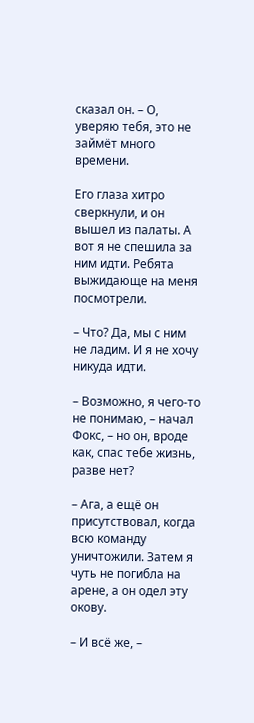сказал он. – О, уверяю тебя, это не займёт много времени.

Его глаза хитро сверкнули, и он вышел из палаты. А вот я не спешила за ним идти. Ребята выжидающе на меня посмотрели.

– Что? Да, мы с ним не ладим. И я не хочу никуда идти.

– Возможно, я чего-то не понимаю, – начал Фокс, – но он, вроде как, спас тебе жизнь, разве нет?

– Ага, а ещё он присутствовал, когда всю команду уничтожили. Затем я чуть не погибла на арене, а он одел эту окову.

– И всё же, –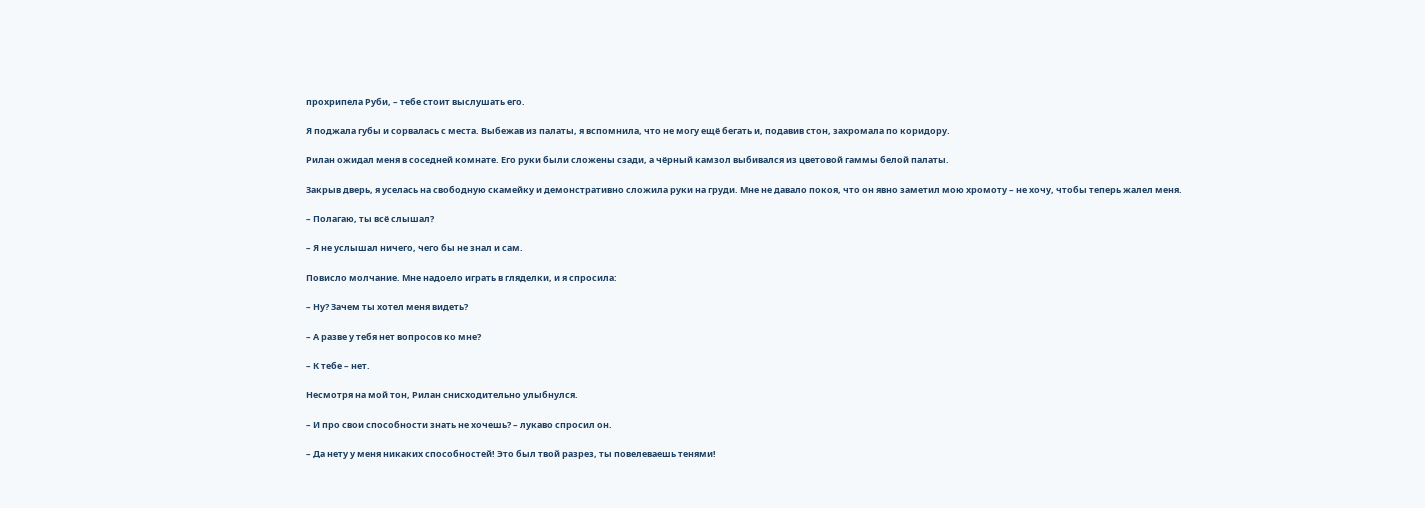прохрипела Руби, – тебе стоит выслушать его.

Я поджала губы и сорвалась с места. Выбежав из палаты, я вспомнила, что не могу ещё бегать и, подавив стон, захромала по коридору.

Рилан ожидал меня в соседней комнате. Его руки были сложены сзади, а чёрный камзол выбивался из цветовой гаммы белой палаты.

Закрыв дверь, я уселась на свободную скамейку и демонстративно сложила руки на груди. Мне не давало покоя, что он явно заметил мою хромоту – не хочу, чтобы теперь жалел меня.

– Полагаю, ты всё слышал?

– Я не услышал ничего, чего бы не знал и сам.

Повисло молчание. Мне надоело играть в гляделки, и я спросила:

– Ну? Зачем ты хотел меня видеть?

– А разве у тебя нет вопросов ко мне?

– К тебе – нет.

Несмотря на мой тон, Рилан снисходительно улыбнулся.

– И про свои способности знать не хочешь? – лукаво спросил он.

– Да нету у меня никаких способностей! Это был твой разрез, ты повелеваешь тенями!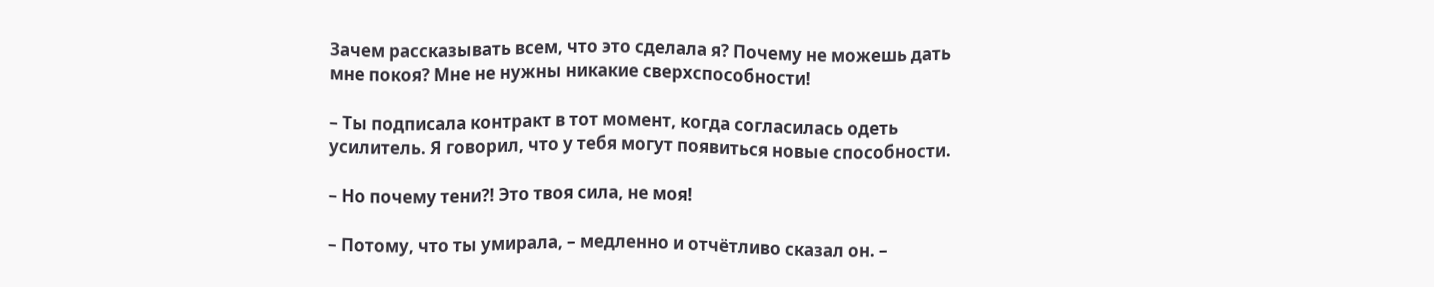Зачем рассказывать всем, что это сделала я? Почему не можешь дать мне покоя? Мне не нужны никакие сверхспособности!

– Ты подписала контракт в тот момент, когда согласилась одеть усилитель. Я говорил, что у тебя могут появиться новые способности.

– Но почему тени?! Это твоя сила, не моя!

– Потому, что ты умирала, – медленно и отчётливо сказал он. –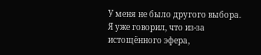У меня не было другого выбора. Я уже говорил, что из-за истощённого эфера,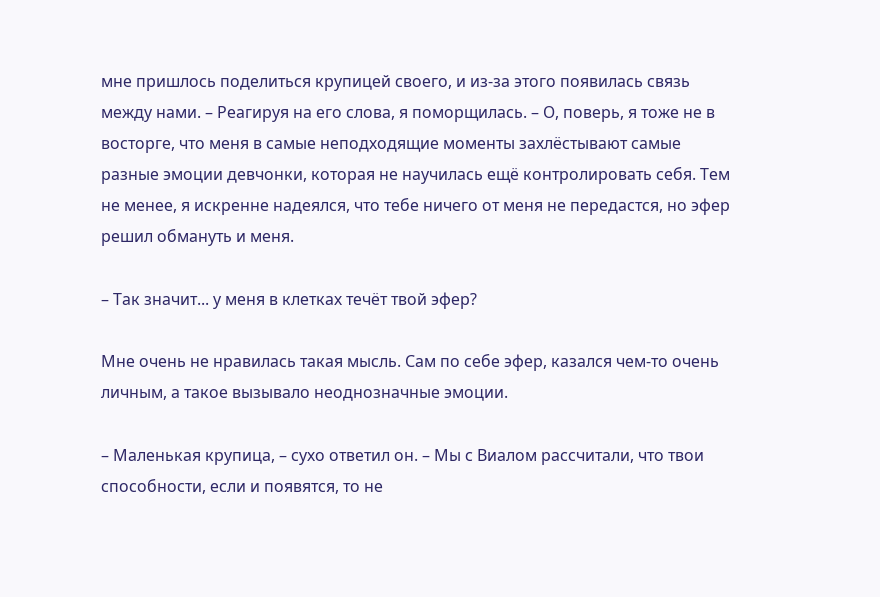мне пришлось поделиться крупицей своего, и из-за этого появилась связь между нами. – Реагируя на его слова, я поморщилась. – О, поверь, я тоже не в восторге, что меня в самые неподходящие моменты захлёстывают самые разные эмоции девчонки, которая не научилась ещё контролировать себя. Тем не менее, я искренне надеялся, что тебе ничего от меня не передастся, но эфер решил обмануть и меня.

– Так значит... у меня в клетках течёт твой эфер?

Мне очень не нравилась такая мысль. Сам по себе эфер, казался чем-то очень личным, а такое вызывало неоднозначные эмоции.

– Маленькая крупица, – сухо ответил он. – Мы с Виалом рассчитали, что твои способности, если и появятся, то не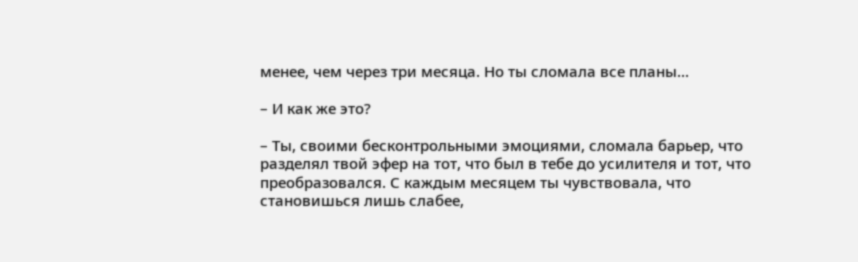менее, чем через три месяца. Но ты сломала все планы...

– И как же это?

– Ты, своими бесконтрольными эмоциями, сломала барьер, что разделял твой эфер на тот, что был в тебе до усилителя и тот, что преобразовался. С каждым месяцем ты чувствовала, что становишься лишь слабее,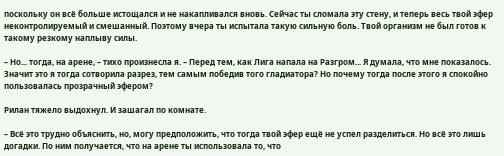поскольку он всё больше истощался и не накапливался вновь. Сейчас ты сломала эту стену, и теперь весь твой эфер неконтролируемый и смешанный. Поэтому вчера ты испытала такую сильную боль. Твой организм не был готов к такому резкому наплыву силы.

– Но... тогда, на арене, – тихо произнесла я. – Перед тем, как Лига напала на Разгром... Я думала, что мне показалось. Значит это я тогда сотворила разрез, тем самым победив того гладиатора? Но почему тогда после этого я спокойно пользовалась прозрачный эфером?

Рилан тяжело выдохнул. И зашагал по комнате.

– Всё это трудно объяснить, но, могу предположить, что тогда твой эфер ещё не успел разделиться. Но всё это лишь догадки. По ним получается, что на арене ты использовала то, что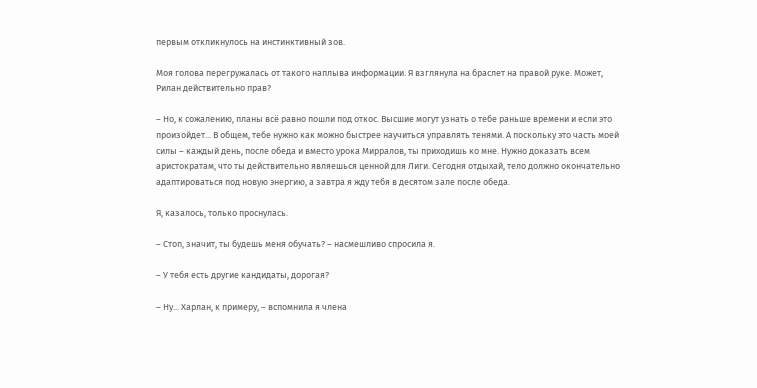первым откликнулось на инстинктивный зов.

Моя голова перегружалась от такого наплыва информации. Я взглянула на браслет на правой руке. Может, Рилан действительно прав?

– Но, к сожалению, планы всё равно пошли под откос. Высшие могут узнать о тебе раньше времени и если это произойдет... В общем, тебе нужно как можно быстрее научиться управлять тенями. А поскольку это часть моей силы – каждый день, после обеда и вместо урока Мирралов, ты приходишь ко мне. Нужно доказать всем аристократам, что ты действительно являешься ценной для Лиги. Сегодня отдыхай, тело должно окончательно адаптироваться под новую энергию, а завтра я жду тебя в десятом зале после обеда.

Я, казалось, только проснулась.

– Стоп, значит, ты будешь меня обучать? – насмешливо спросила я.

– У тебя есть другие кандидаты, дорогая?

– Ну... Харлан, к примеру, – вспомнила я члена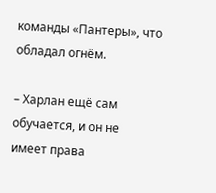команды «Пантеры», что обладал огнём.

– Харлан ещё сам обучается, и он не имеет права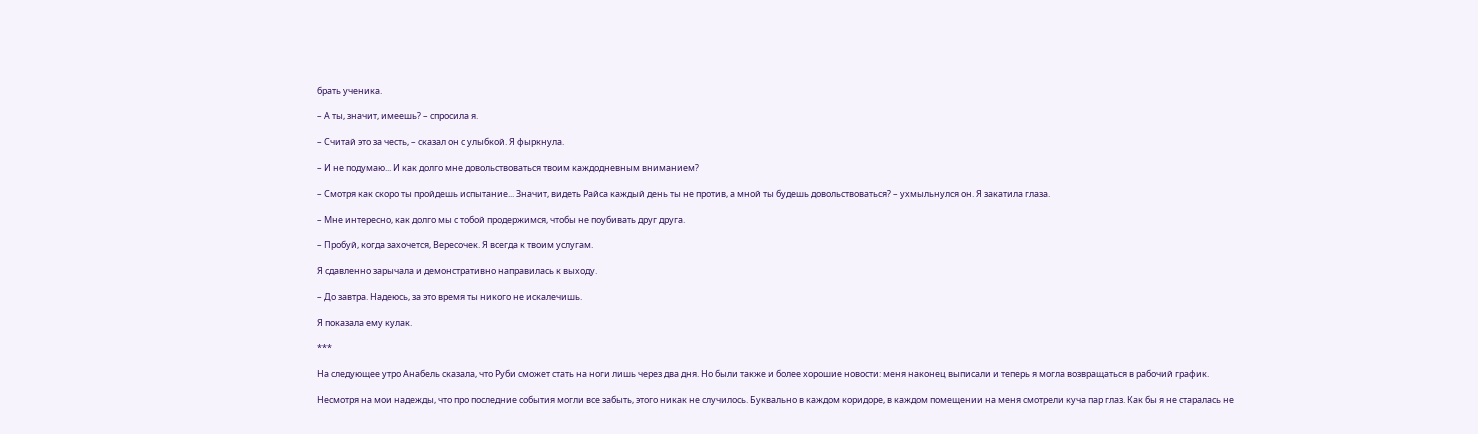брать ученика.

– А ты, значит, имеешь? – спросила я.

– Считай это за честь, – сказал он с улыбкой. Я фыркнула.

– И не подумаю... И как долго мне довольствоваться твоим каждодневным вниманием?

– Смотря как скоро ты пройдешь испытание... Значит, видеть Райса каждый день ты не против, а мной ты будешь довольствоваться? – ухмыльнулся он. Я закатила глаза.

– Мне интересно, как долго мы с тобой продержимся, чтобы не поубивать друг друга.

– Пробуй, когда захочется, Вересочек. Я всегда к твоим услугам.

Я сдавленно зарычала и демонстративно направилась к выходу.

– До завтра. Надеюсь, за это время ты никого не искалечишь.

Я показала ему кулак.

***

На следующее утро Анабель сказала, что Руби сможет стать на ноги лишь через два дня. Но были также и более хорошие новости: меня наконец выписали и теперь я могла возвращаться в рабочий график.

Несмотря на мои надежды, что про последние события могли все забыть, этого никак не случилось. Буквально в каждом коридоре, в каждом помещении на меня смотрели куча пар глаз. Как бы я не старалась не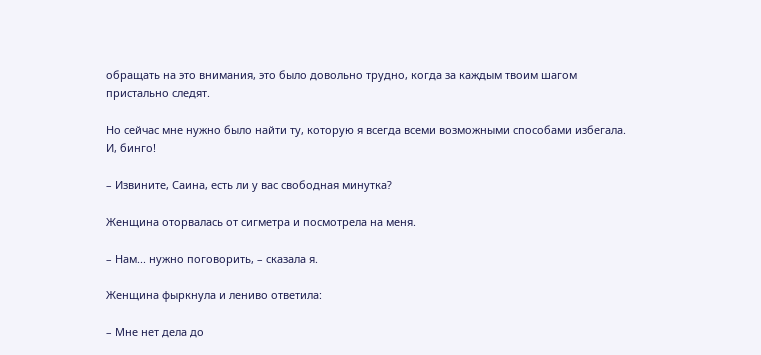обращать на это внимания, это было довольно трудно, когда за каждым твоим шагом пристально следят.

Но сейчас мне нужно было найти ту, которую я всегда всеми возможными способами избегала. И, бинго!

– Извините, Саина, есть ли у вас свободная минутка?

Женщина оторвалась от сигметра и посмотрела на меня.

– Нам... нужно поговорить, – сказала я.

Женщина фыркнула и лениво ответила:

– Мне нет дела до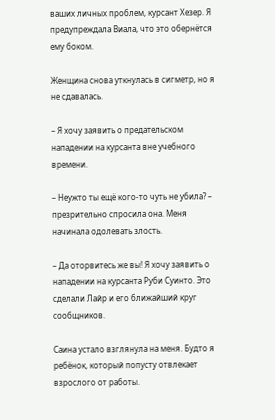ваших личных проблем, курсант Хезер. Я предупреждала Виала, что это обернётся ему боком.

Женщина снова уткнулась в сигметр, но я не сдавалась.

– Я хочу заявить о предательском нападении на курсанта вне учебного времени.

– Неужто ты ещё кого-то чуть не убила? – презрительно спросила она. Меня начинала одолевать злость.

– Да оторвитесь же вы! Я хочу заявить о нападении на курсанта Руби Суинто. Это сделали Лайр и его ближайший круг сообщников.

Саина устало взглянула на меня. Будто я ребёнок, который попусту отвлекает взрослого от работы.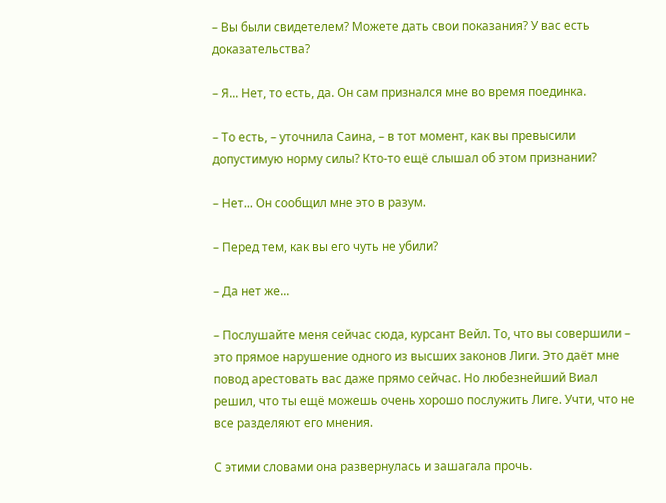– Вы были свидетелем? Можете дать свои показания? У вас есть доказательства?

– Я... Нет, то есть, да. Он сам признался мне во время поединка.

– То есть, – уточнила Саина, – в тот момент, как вы превысили допустимую норму силы? Кто-то ещё слышал об этом признании?

– Нет... Он сообщил мне это в разум.

– Перед тем, как вы его чуть не убили?

– Да нет же...

– Послушайте меня сейчас сюда, курсант Вейл. То, что вы совершили – это прямое нарушение одного из высших законов Лиги. Это даёт мне повод арестовать вас даже прямо сейчас. Но любезнейший Виал решил, что ты ещё можешь очень хорошо послужить Лиге. Учти, что не все разделяют его мнения.

С этими словами она развернулась и зашагала прочь.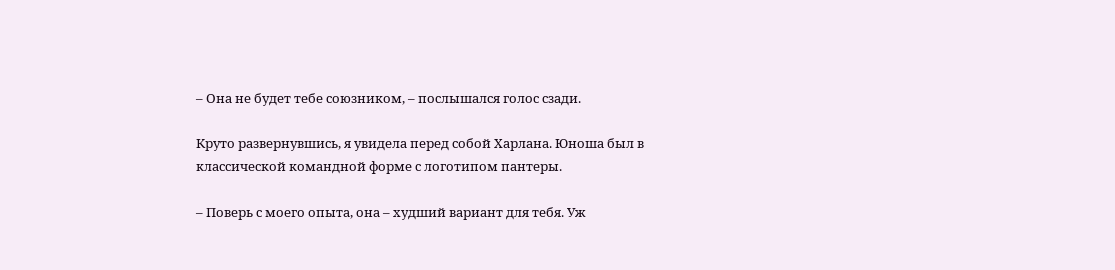– Она не будет тебе союзником, – послышался голос сзади.

Круто развернувшись, я увидела перед собой Харлана. Юноша был в классической командной форме с логотипом пантеры.

– Поверь с моего опыта, она – худший вариант для тебя. Уж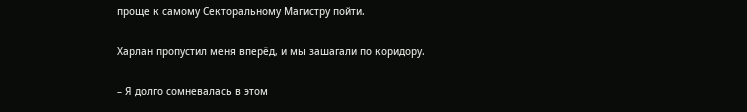проще к самому Секторальному Магистру пойти.

Харлан пропустил меня вперёд, и мы зашагали по коридору.

– Я долго сомневалась в этом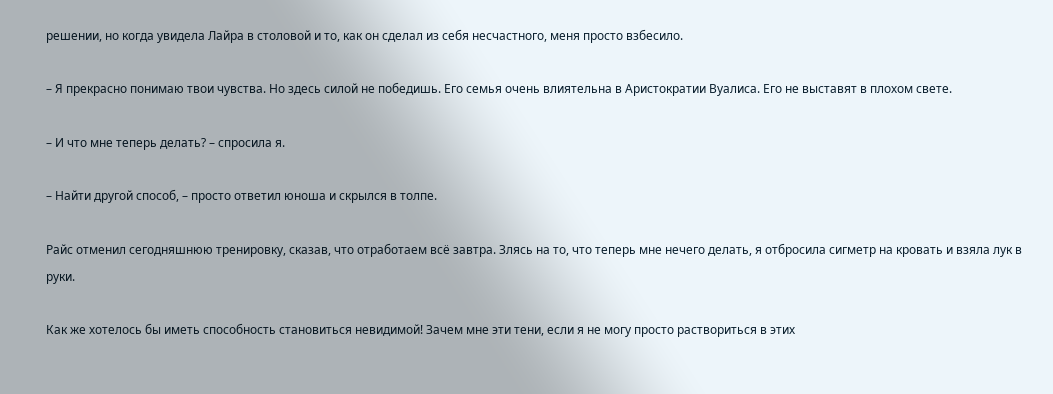решении, но когда увидела Лайра в столовой и то, как он сделал из себя несчастного, меня просто взбесило.

– Я прекрасно понимаю твои чувства. Но здесь силой не победишь. Его семья очень влиятельна в Аристократии Вуалиса. Его не выставят в плохом свете.

– И что мне теперь делать? – спросила я.

– Найти другой способ, – просто ответил юноша и скрылся в толпе.

Райс отменил сегодняшнюю тренировку, сказав, что отработаем всё завтра. Злясь на то, что теперь мне нечего делать, я отбросила сигметр на кровать и взяла лук в руки.

Как же хотелось бы иметь способность становиться невидимой! Зачем мне эти тени, если я не могу просто раствориться в этих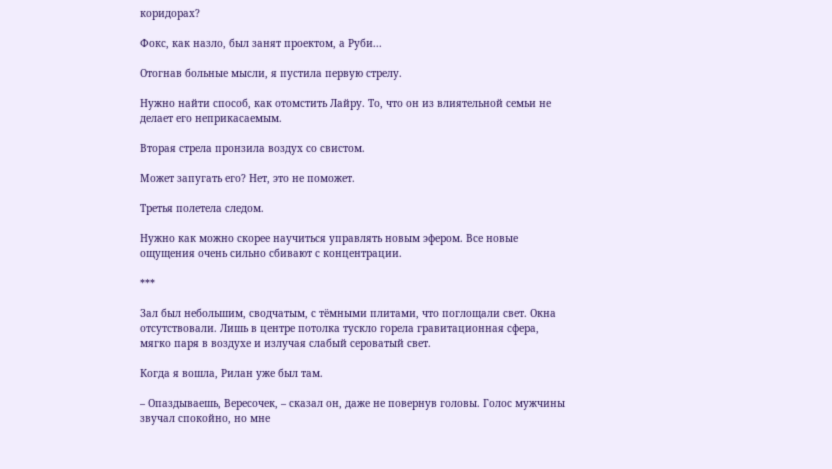коридорах?

Фокс, как назло, был занят проектом, а Руби...

Отогнав больные мысли, я пустила первую стрелу.

Нужно найти способ, как отомстить Лайру. То, что он из влиятельной семьи не делает его неприкасаемым.

Вторая стрела пронзила воздух со свистом.

Может запугать его? Нет, это не поможет.

Третья полетела следом.

Нужно как можно скорее научиться управлять новым эфером. Все новые ощущения очень сильно сбивают с концентрации.

***

Зал был небольшим, сводчатым, с тёмными плитами, что поглощали свет. Окна отсутствовали. Лишь в центре потолка тускло горела гравитационная сфера, мягко паря в воздухе и излучая слабый сероватый свет.

Когда я вошла, Рилан уже был там.

– Опаздываешь, Вересочек, – сказал он, даже не повернув головы. Голос мужчины звучал спокойно, но мне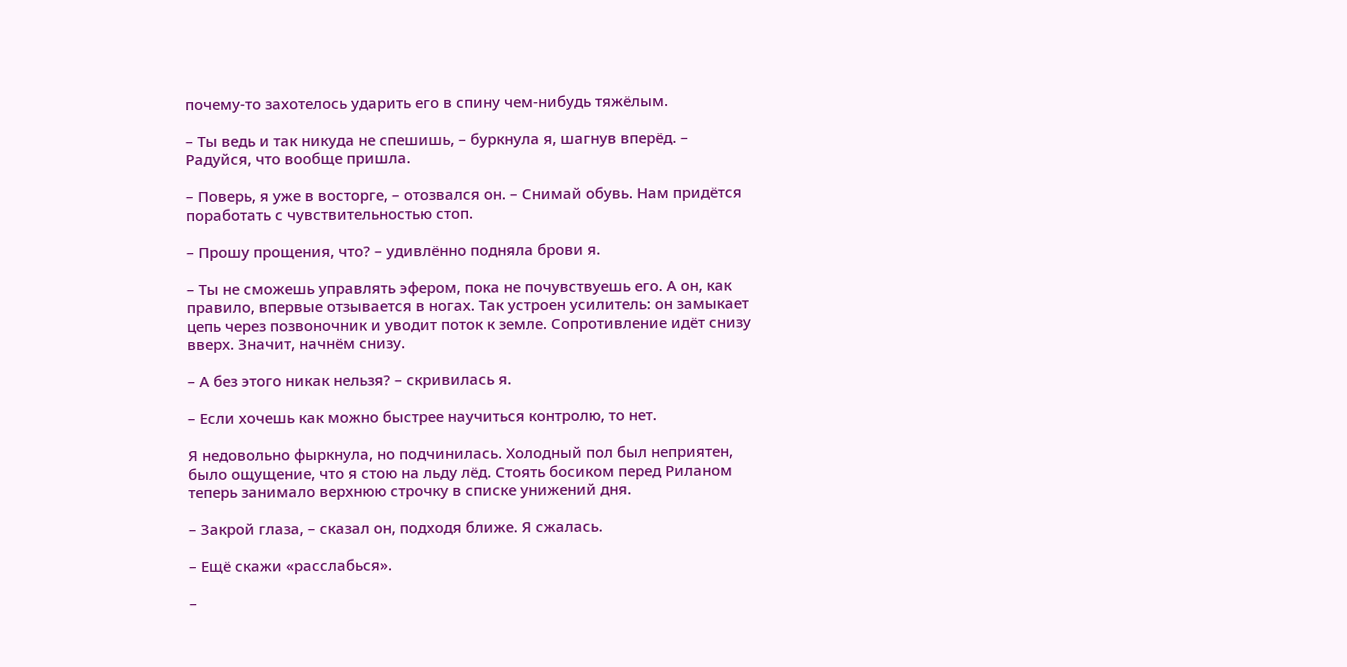почему-то захотелось ударить его в спину чем-нибудь тяжёлым.

– Ты ведь и так никуда не спешишь, – буркнула я, шагнув вперёд. – Радуйся, что вообще пришла.

– Поверь, я уже в восторге, – отозвался он. – Снимай обувь. Нам придётся поработать с чувствительностью стоп.

– Прошу прощения, что? – удивлённо подняла брови я.

– Ты не сможешь управлять эфером, пока не почувствуешь его. А он, как правило, впервые отзывается в ногах. Так устроен усилитель: он замыкает цепь через позвоночник и уводит поток к земле. Сопротивление идёт снизу вверх. Значит, начнём снизу.

– А без этого никак нельзя? – скривилась я.

– Если хочешь как можно быстрее научиться контролю, то нет.

Я недовольно фыркнула, но подчинилась. Холодный пол был неприятен, было ощущение, что я стою на льду лёд. Стоять босиком перед Риланом теперь занимало верхнюю строчку в списке унижений дня.

– Закрой глаза, – сказал он, подходя ближе. Я сжалась.

– Ещё скажи «расслабься».

–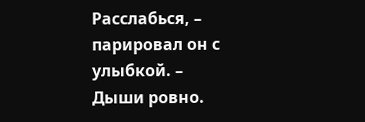Расслабься, – парировал он с улыбкой. – Дыши ровно.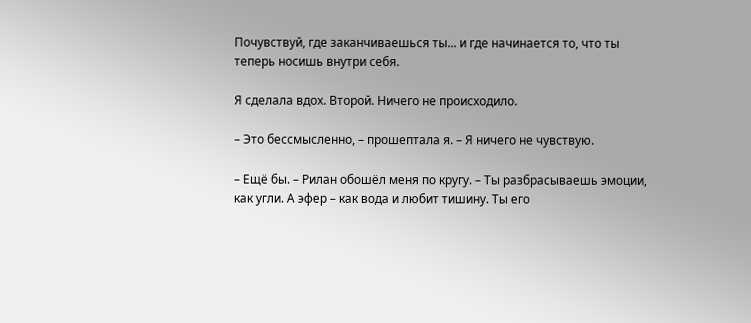Почувствуй, где заканчиваешься ты... и где начинается то, что ты теперь носишь внутри себя.

Я сделала вдох. Второй. Ничего не происходило.

– Это бессмысленно, – прошептала я. – Я ничего не чувствую.

– Ещё бы. – Рилан обошёл меня по кругу. – Ты разбрасываешь эмоции, как угли. А эфер – как вода и любит тишину. Ты его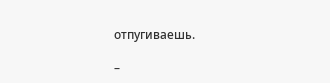отпугиваешь.

–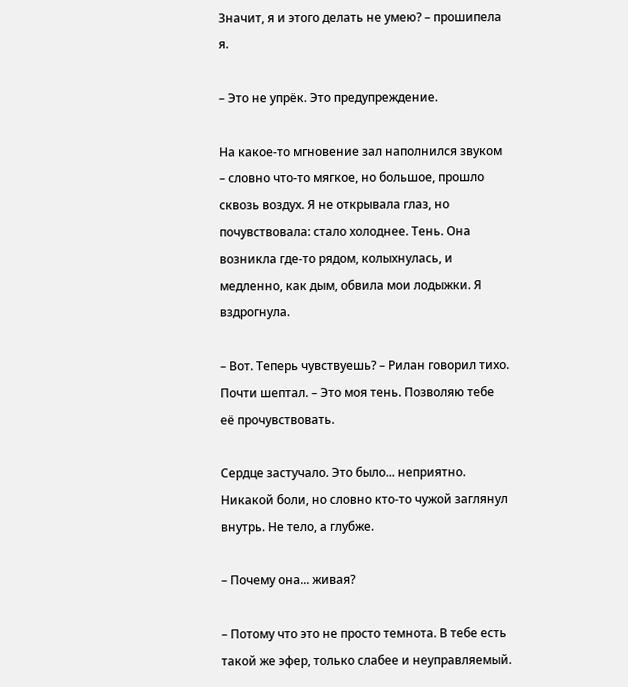Значит, я и этого делать не умею? – прошипела я.

– Это не упрёк. Это предупреждение.

На какое-то мгновение зал наполнился звуком – словно что-то мягкое, но большое, прошло сквозь воздух. Я не открывала глаз, но почувствовала: стало холоднее. Тень. Она возникла где-то рядом, колыхнулась, и медленно, как дым, обвила мои лодыжки. Я вздрогнула.

– Вот. Теперь чувствуешь? – Рилан говорил тихо. Почти шептал. – Это моя тень. Позволяю тебе её прочувствовать.

Сердце застучало. Это было... неприятно. Никакой боли, но словно кто-то чужой заглянул внутрь. Не тело, а глубже.

– Почему она... живая?

– Потому что это не просто темнота. В тебе есть такой же эфер, только слабее и неуправляемый.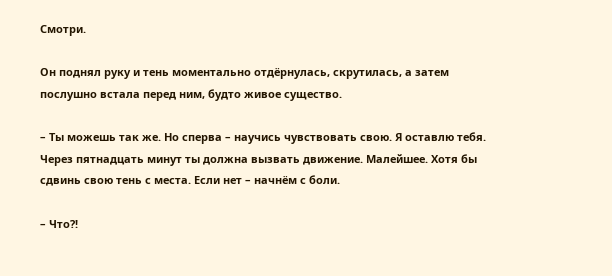Смотри.

Он поднял руку и тень моментально отдёрнулась, скрутилась, а затем послушно встала перед ним, будто живое существо.

– Ты можешь так же. Но сперва – научись чувствовать свою. Я оставлю тебя. Через пятнадцать минут ты должна вызвать движение. Малейшее. Хотя бы сдвинь свою тень с места. Если нет – начнём с боли.

– Что?!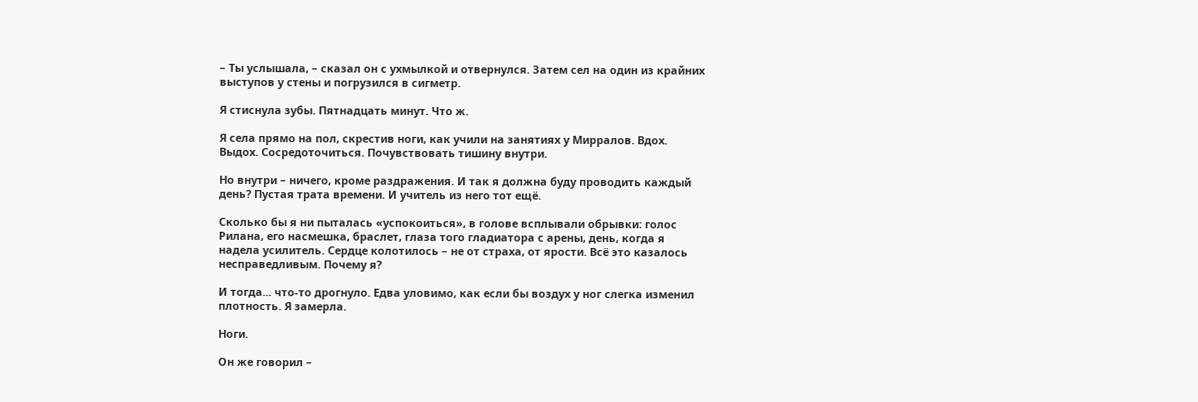– Ты услышала, – сказал он с ухмылкой и отвернулся. Затем сел на один из крайних выступов у стены и погрузился в сигметр.

Я стиснула зубы. Пятнадцать минут. Что ж.

Я села прямо на пол, скрестив ноги, как учили на занятиях у Мирралов. Вдох. Выдох. Сосредоточиться. Почувствовать тишину внутри.

Но внутри – ничего, кроме раздражения. И так я должна буду проводить каждый день? Пустая трата времени. И учитель из него тот ещё.

Сколько бы я ни пыталась «успокоиться», в голове всплывали обрывки: голос Рилана, его насмешка, браслет, глаза того гладиатора с арены, день, когда я надела усилитель. Сердце колотилось – не от страха, от ярости. Всё это казалось несправедливым. Почему я?

И тогда... что-то дрогнуло. Едва уловимо, как если бы воздух у ног слегка изменил плотность. Я замерла.

Ноги.

Он же говорил –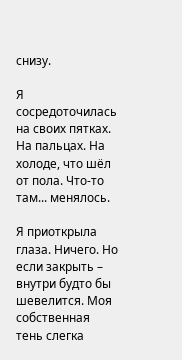снизу.

Я сосредоточилась на своих пятках. На пальцах. На холоде, что шёл от пола. Что-то там... менялось.

Я приоткрыла глаза. Ничего. Но если закрыть – внутри будто бы шевелится. Моя собственная тень слегка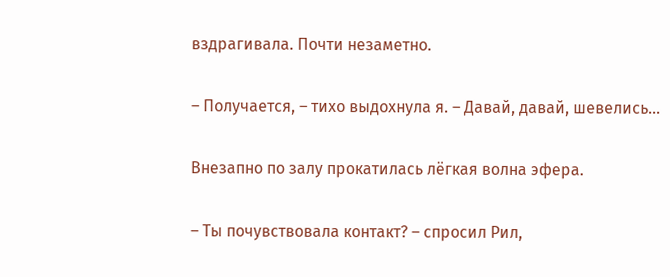вздрагивала. Почти незаметно.

– Получается, – тихо выдохнула я. – Давай, давай, шевелись...

Внезапно по залу прокатилась лёгкая волна эфера.

– Ты почувствовала контакт? – спросил Рил,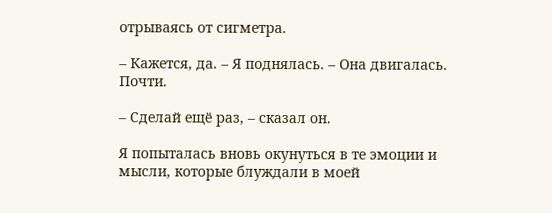отрываясь от сигметра.

– Кажется, да. – Я поднялась. – Она двигалась. Почти.

– Сделай ещё раз, – сказал он.

Я попыталась вновь окунуться в те эмоции и мысли, которые блуждали в моей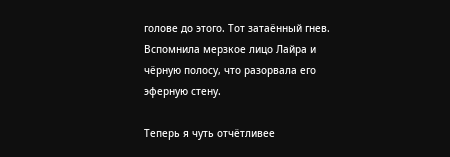голове до этого. Тот затаённый гнев. Вспомнила мерзкое лицо Лайра и чёрную полосу, что разорвала его эферную стену.

Теперь я чуть отчётливее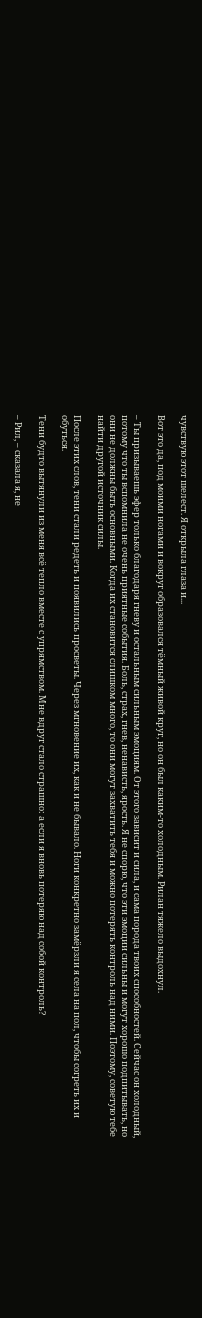чувствую этот шелест. Я открыла глаза и...

Вот это да, под моими ногами и вокруг образовался тёмный живой круг, но он был каким-то холодным. Рилан тяжело выдохнул.

– Ты призываешь эфер только благодаря гневу и остальным сильным эмоциям. От этого зависит и сила, и сама порода твоих способностей. Сейчас он холодный, потому что ты вспомнила не очень приятные события. Боль, страх, гнев, ненависть, ярость. Я не спорю, что эти эмоции сильны и могут хорошо подпитывать, но они не должны быть основными. Когда их становится слишком много, то они могут захватить тебя и можно потерять контроль над ними. Поэтому, советую тебе найти другой источник силы.

После этих слов, тени стали редеть и появились просветы. Через мгновение их, как и не бывало. Ноги конкретно замёрзли я села на пол, чтобы согреть их и обуться.

Тени будто вытянули из меня всё тепло вместе с упрямством. Мне вдруг стало страшно: а если я вновь потеряю над собой контроль?

– Рил, – сказала я, не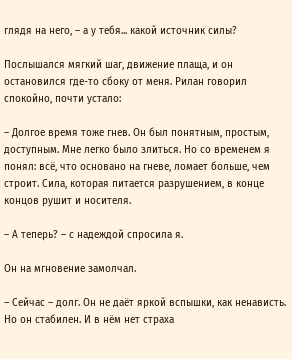глядя на него, – а у тебя... какой источник силы?

Послышался мягкий шаг, движение плаща, и он остановился где-то сбоку от меня. Рилан говорил спокойно, почти устало:

– Долгое время тоже гнев. Он был понятным, простым, доступным. Мне легко было злиться. Но со временем я понял: всё, что основано на гневе, ломает больше, чем строит. Сила, которая питается разрушением, в конце концов рушит и носителя.

– А теперь? – с надеждой спросила я.

Он на мгновение замолчал.

– Сейчас – долг. Он не даёт яркой вспышки, как ненависть. Но он стабилен. И в нём нет страха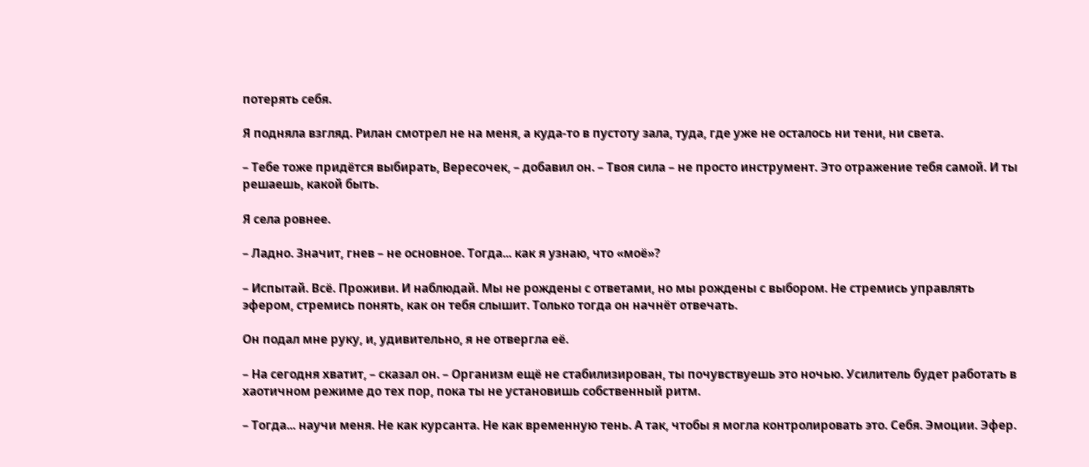потерять себя.

Я подняла взгляд. Рилан смотрел не на меня, а куда-то в пустоту зала, туда, где уже не осталось ни тени, ни света.

– Тебе тоже придётся выбирать, Вересочек, – добавил он. – Твоя сила – не просто инструмент. Это отражение тебя самой. И ты решаешь, какой быть.

Я села ровнее.

– Ладно. Значит, гнев – не основное. Тогда... как я узнаю, что «моё»?

– Испытай. Всё. Проживи. И наблюдай. Мы не рождены с ответами, но мы рождены с выбором. Не стремись управлять эфером, стремись понять, как он тебя слышит. Только тогда он начнёт отвечать.

Он подал мне руку, и, удивительно, я не отвергла её.

– На сегодня хватит, – сказал он. – Организм ещё не стабилизирован, ты почувствуешь это ночью. Усилитель будет работать в хаотичном режиме до тех пор, пока ты не установишь собственный ритм.

– Тогда... научи меня. Не как курсанта. Не как временную тень. А так, чтобы я могла контролировать это. Себя. Эмоции. Эфер.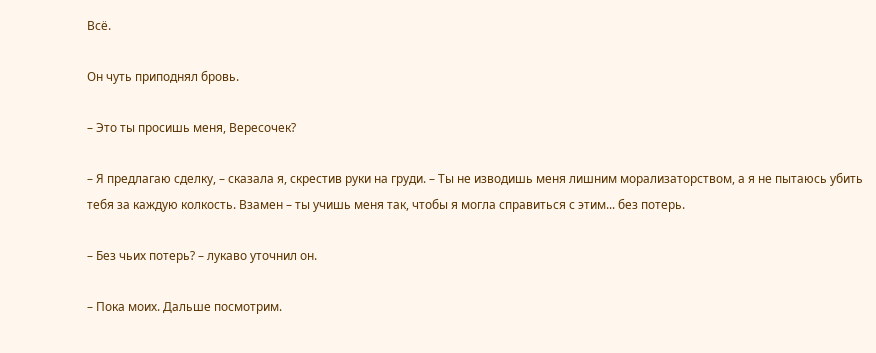Всё.

Он чуть приподнял бровь.

– Это ты просишь меня, Вересочек?

– Я предлагаю сделку, – сказала я, скрестив руки на груди. – Ты не изводишь меня лишним морализаторством, а я не пытаюсь убить тебя за каждую колкость. Взамен – ты учишь меня так, чтобы я могла справиться с этим... без потерь.

– Без чьих потерь? – лукаво уточнил он.

– Пока моих. Дальше посмотрим.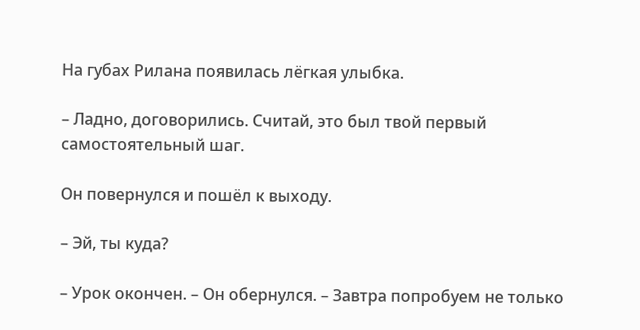На губах Рилана появилась лёгкая улыбка.

– Ладно, договорились. Считай, это был твой первый самостоятельный шаг.

Он повернулся и пошёл к выходу.

– Эй, ты куда?

– Урок окончен. – Он обернулся. – Завтра попробуем не только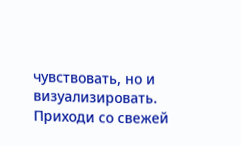чувствовать, но и визуализировать. Приходи со свежей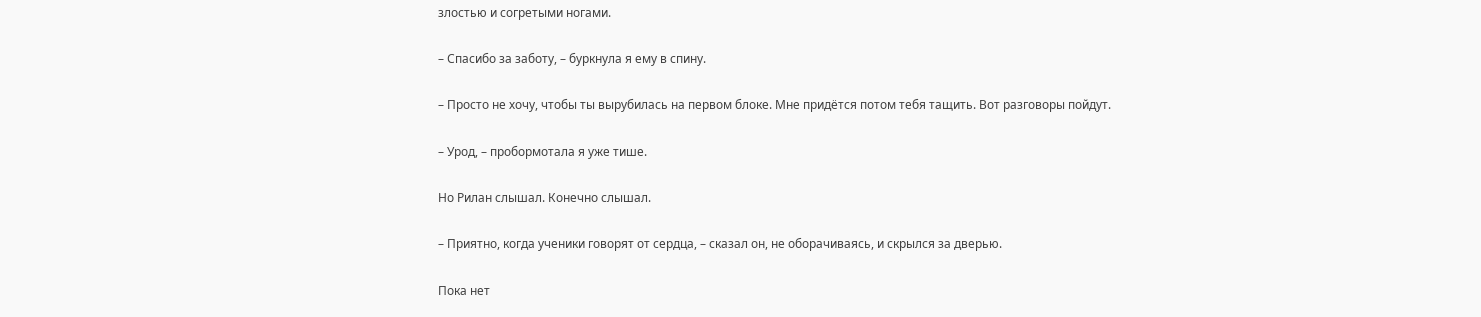злостью и согретыми ногами.

– Спасибо за заботу, – буркнула я ему в спину.

– Просто не хочу, чтобы ты вырубилась на первом блоке. Мне придётся потом тебя тащить. Вот разговоры пойдут.

– Урод, – пробормотала я уже тише.

Но Рилан слышал. Конечно слышал.

– Приятно, когда ученики говорят от сердца, – сказал он, не оборачиваясь, и скрылся за дверью.

Пока нет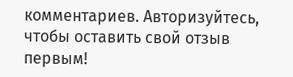комментариев. Авторизуйтесь, чтобы оставить свой отзыв первым!